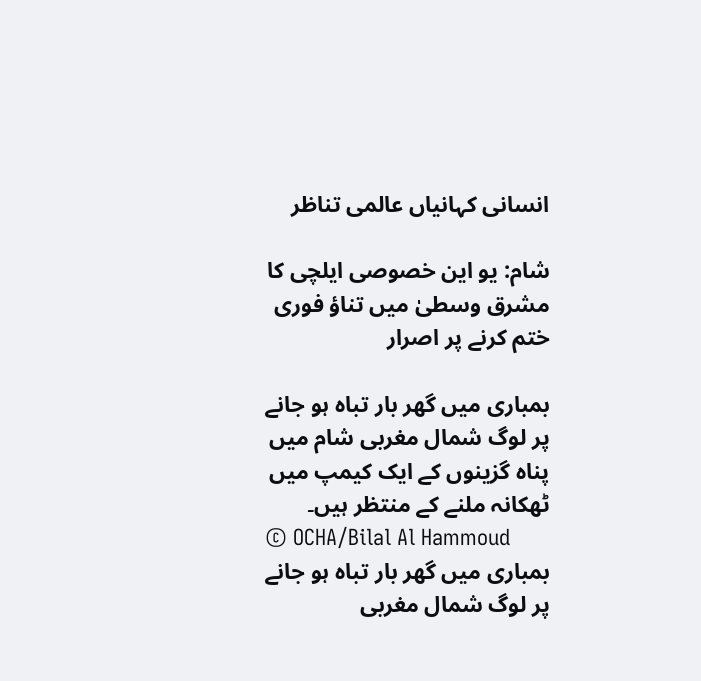انسانی کہانیاں عالمی تناظر

شام: یو این خصوصی ایلچی کا مشرق وسطیٰ میں تناؤ فوری ختم کرنے پر اصرار

بمباری میں گھر بار تباہ ہو جانے پر لوگ شمال مغربی شام میں پناہ گزینوں کے ایک کیمپ میں ٹھکانہ ملنے کے منتظر ہیں۔
© OCHA/Bilal Al Hammoud
بمباری میں گھر بار تباہ ہو جانے پر لوگ شمال مغربی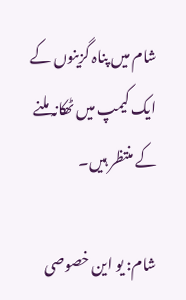شام میں پناہ گزینوں کے ایک کیمپ میں ٹھکانہ ملنے کے منتظر ہیں۔

شام: یو این خصوصی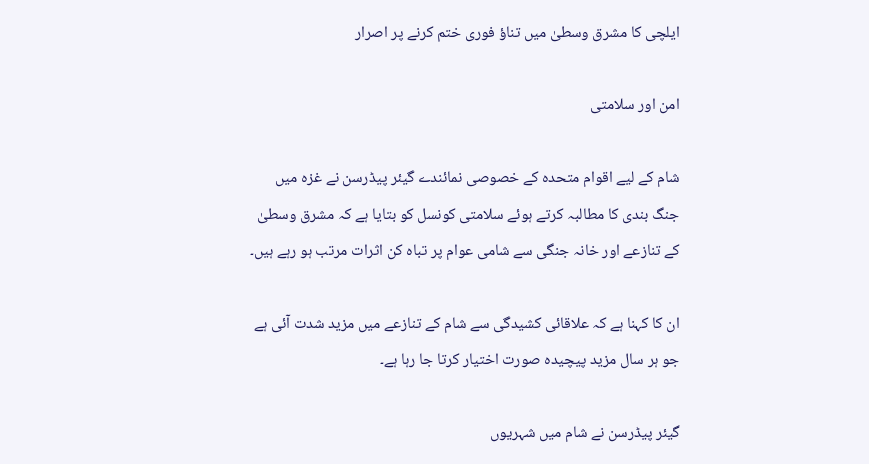ایلچی کا مشرق وسطیٰ میں تناؤ فوری ختم کرنے پر اصرار

امن اور سلامتی

شام کے لیے اقوام متحدہ کے خصوصی نمائندے گیئر پیڈرسن نے غزہ میں جنگ بندی کا مطالبہ کرتے ہوئے سلامتی کونسل کو بتایا ہے کہ مشرق وسطیٰ کے تنازعے اور خانہ جنگی سے شامی عوام پر تباہ کن اثرات مرتب ہو رہے ہیں۔

ان کا کہنا ہے کہ علاقائی کشیدگی سے شام کے تنازعے میں مزید شدت آئی ہے جو ہر سال مزید پیچیدہ صورت اختیار کرتا جا رہا ہے۔

گیئر پیڈرسن نے شام میں شہریوں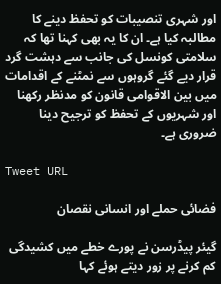اور شہری تنصیبات کو تحفظ دینے کا مطالبہ کیا ہے۔ ان کا یہ بھی کہنا تھا کہ سلامتی کونسل کی جانب سے دہشت گرد قرار دیے گئے گروہوں سے نمٹنے کے اقدامات میں بین الاقوامی قانون کو مدنظر رکھنا اور شہریوں کے تحفظ کو ترجیح دینا ضروری ہے۔

Tweet URL

فضائی حملے اور انسانی نقصان

گیئر پیڈرسن نے پورے خطے میں کشیدگی کم کرنے پر زور دیتے ہوئے کہا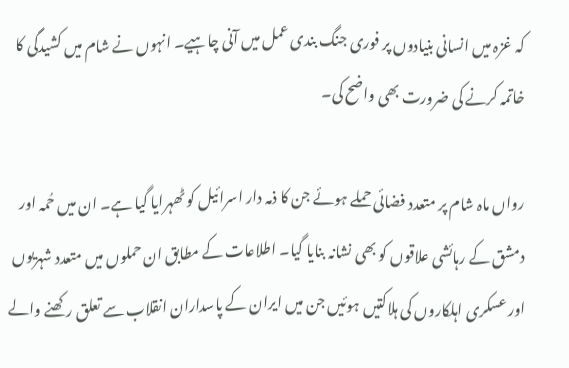کہ غزہ میں انسانی بنیادوں پر فوری جنگ بندی عمل میں آنی چاہیے۔ انہوں نے شام میں کشیدگی کا خاتمہ کرنے کی ضرورت بھی واضح کی۔

رواں ماہ شام پر متعدد فضائی حملے ہوئے جن کا ذمہ دار اسرائیل کو ٹھہرایا گیا ہے۔ ان میں حُمہ اور دمشق کے رہائشی علاقوں کو بھی نشانہ بنایا گیا۔ اطلاعات کے مطابق ان حملوں میں متعدد شہریوں اور عسکری اہلکاروں کی ہلاکتیں ہوئیں جن میں ایران کے پاسداران انقلاب سے تعلق رکھنے والے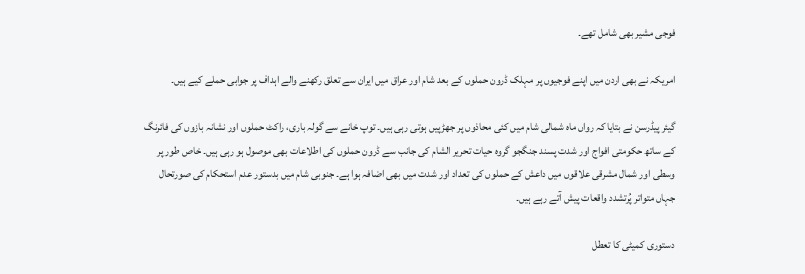فوجی مشیر بھی شامل تھے۔

امریکہ نے بھی اردن میں اپنے فوجیوں پر مہلک ڈرون حملوں کے بعد شام اور عراق میں ایران سے تعلق رکھنے والے اہداف پر جوابی حملے کیے ہیں۔

گیئر پیڈرسن نے بتایا کہ رواں ماہ شمالی شام میں کئی محاذوں پر جھڑپیں ہوتی رہی ہیں۔ توپ خانے سے گولہ باری، راکٹ حملوں اور نشانہ بازوں کی فائرنگ کے ساتھ حکومتی افواج اور شدت پسند جنگجو گروہ حیات تحریر الشام کی جانب سے ڈرون حملوں کی اطلاعات بھی موصول ہو رہی ہیں۔ خاص طور پر وسطی اور شمال مشرقی علاقوں میں داعش کے حملوں کی تعداد اور شدت میں بھی اضافہ ہوا ہے۔ جنوبی شام میں بدستور عدم استحکام کی صورتحال جہاں متواتر پُرتشدد واقعات پیش آتے رہے ہیں۔

دستوری کمیٹی کا تعطل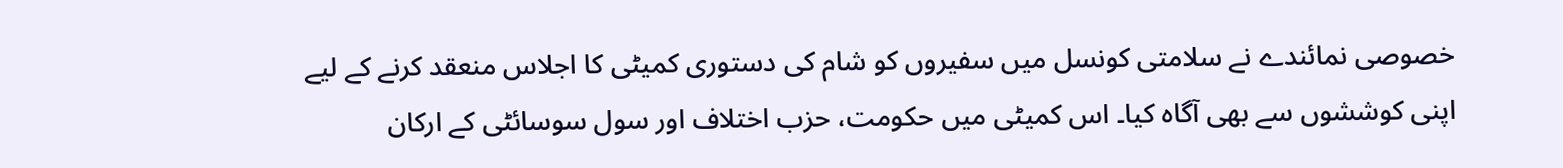خصوصی نمائندے نے سلامتی کونسل میں سفیروں کو شام کی دستوری کمیٹی کا اجلاس منعقد کرنے کے لیے اپنی کوششوں سے بھی آگاہ کیا۔ اس کمیٹی میں حکومت، حزب اختلاف اور سول سوسائٹی کے ارکان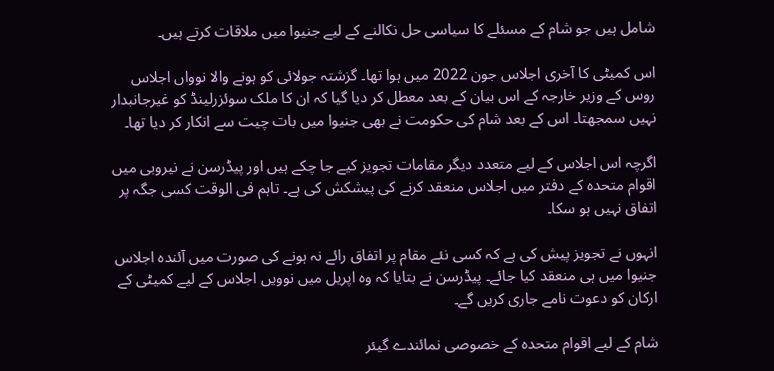شامل ہیں جو شام کے مسئلے کا سیاسی حل نکالنے کے لیے جنیوا میں ملاقات کرتے ہیں۔

اس کمیٹی کا آخری اجلاس جون 2022 میں ہوا تھا۔ گزشتہ جولائی کو ہونے والا نوواں اجلاس روس کے وزیر خارجہ کے اس بیان کے بعد معطل کر دیا گیا کہ ان کا ملک سوئزرلینڈ کو غیرجانبدار نہیں سمجھتا۔ اس کے بعد شام کی حکومت نے بھی جنیوا میں بات چیت سے انکار کر دیا تھا۔

اگرچہ اس اجلاس کے لیے متعدد دیگر مقامات تجویز کیے جا چکے ہیں اور پیڈرسن نے نیروبی میں اقوام متحدہ کے دفتر میں اجلاس منعقد کرنے کی پیشکش کی ہے۔ تاہم فی الوقت کسی جگہ پر اتفاق نہیں ہو سکا۔

انہوں نے تجویز پیش کی ہے کہ کسی نئے مقام پر اتفاق رائے نہ ہونے کی صورت میں آئندہ اجلاس جنیوا میں ہی منعقد کیا جائے۔ پیڈرسن نے بتایا کہ وہ اپریل میں نوویں اجلاس کے لیے کمیٹی کے ارکان کو دعوت نامے جاری کریں گے۔

شام کے لیے اقوام متحدہ کے خصوصی نمائندے گیئر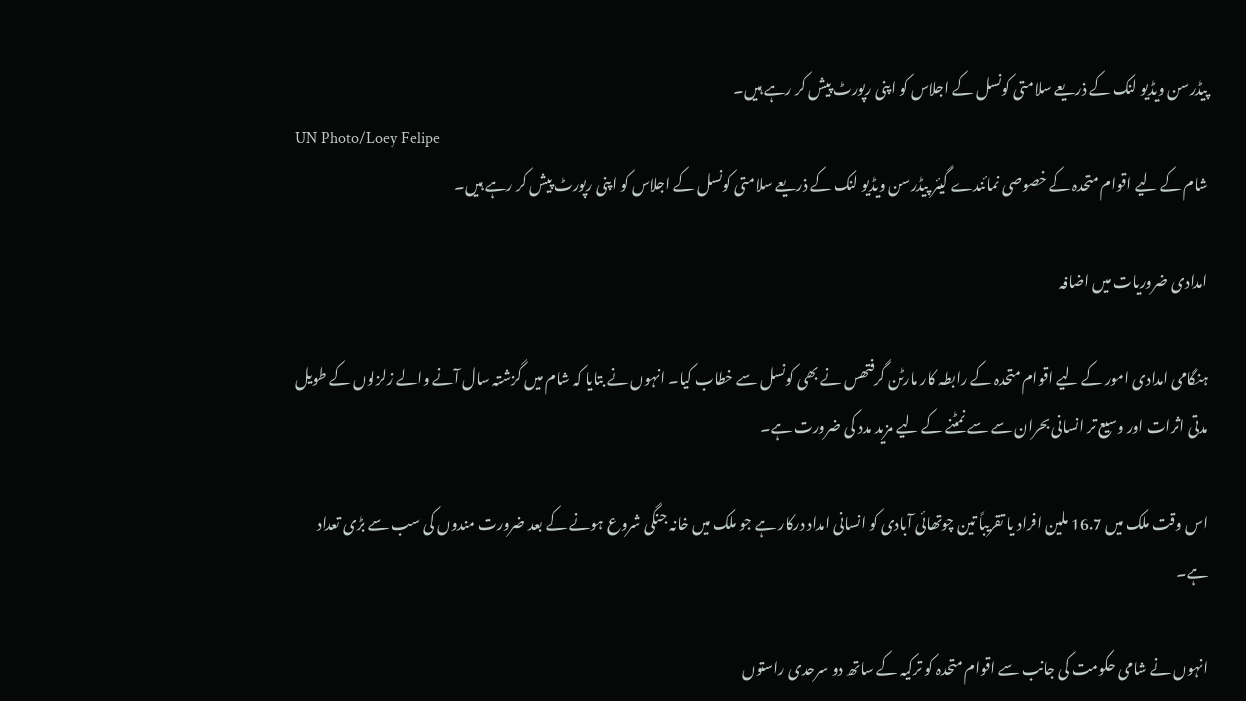پیڈرسن ویڈیو لنک کے ذریعے سلامتی کونسل کے اجلاس کو اپنی رپورٹ پیش کر رہے ہیں۔
UN Photo/Loey Felipe
شام کے لیے اقوام متحدہ کے خصوصی نمائندے گیئر پیڈرسن ویڈیو لنک کے ذریعے سلامتی کونسل کے اجلاس کو اپنی رپورٹ پیش کر رہے ہیں۔

امدادی ضروریات میں اضافہ

ہنگامی امدادی امور کے لیے اقوام متحدہ کے رابطہ کار مارٹن گرفتھس نے بھی کونسل سے خطاب کیا۔ انہوں نے بتایا کہ شام میں گزشتہ سال آنے والے زلزلوں کے طویل مدتی اثرات اور وسیع تر انسانی بحران سے سے نمٹنے کے لیے مزید مدد کی ضرورت ہے۔

اس وقت ملک میں 16.7 ملین افراد یا تقریباً تین چوتھائی آبادی کو انسانی امداد درکار ہے جو ملک میں خانہ جنگی شروع ہونے کے بعد ضرورت مندوں کی سب سے بڑی تعداد ہے۔

انہوں نے شامی حکومت کی جانب سے اقوام متحدہ کو ترکیہ کے ساتھ دو سرحدی راستوں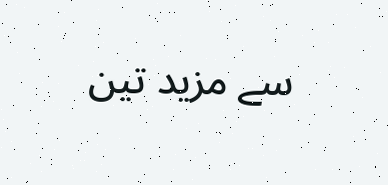سے مزید تین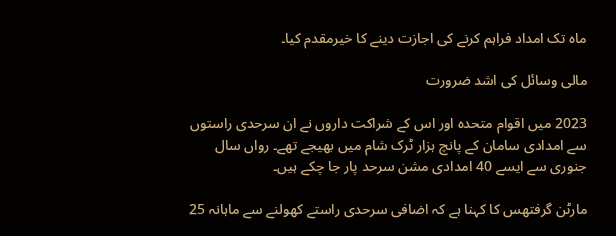ماہ تک امداد فراہم کرنے کی اجازت دینے کا خیرمقدم کیا۔

مالی وسائل کی اشد ضرورت

2023 میں اقوام متحدہ اور اس کے شراکت داروں نے ان سرحدی راستوں سے امدادی سامان کے پانچ ہزار ٹرک شام میں بھیجے تھے۔ رواں سال جنوری سے ایسے 40 امدادی مشن سرحد پار جا چکے ہیں۔

مارٹن گرفتھس کا کہنا ہے کہ اضافی سرحدی راستے کھولنے سے ماہانہ 25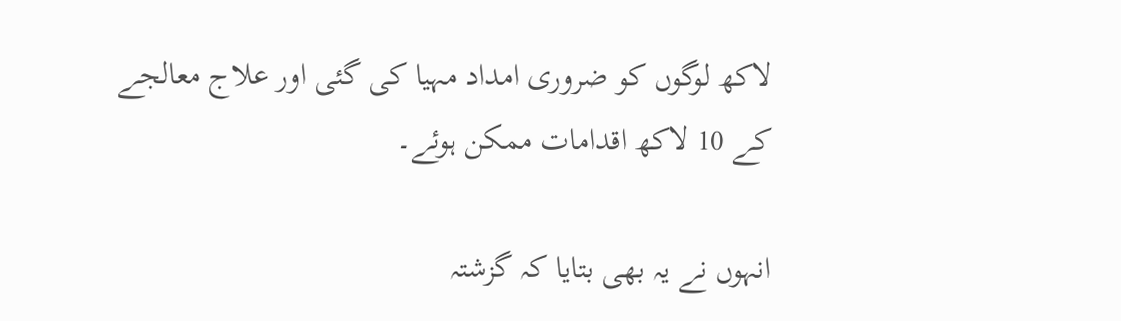لاکھ لوگوں کو ضروری امداد مہیا کی گئی اور علاج معالجے کے 10 لاکھ اقدامات ممکن ہوئے۔

انہوں نے یہ بھی بتایا کہ گزشتہ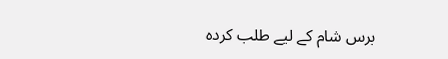برس شام کے لیے طلب کردہ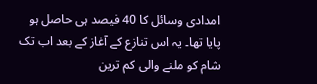امدادی وسائل کا 40 فیصد ہی حاصل ہو پایا تھا۔ یہ اس تنازع کے آغاز کے بعد اب تک شام کو ملنے والی کم ترین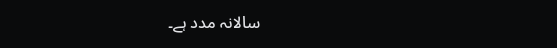سالانہ مدد ہے۔